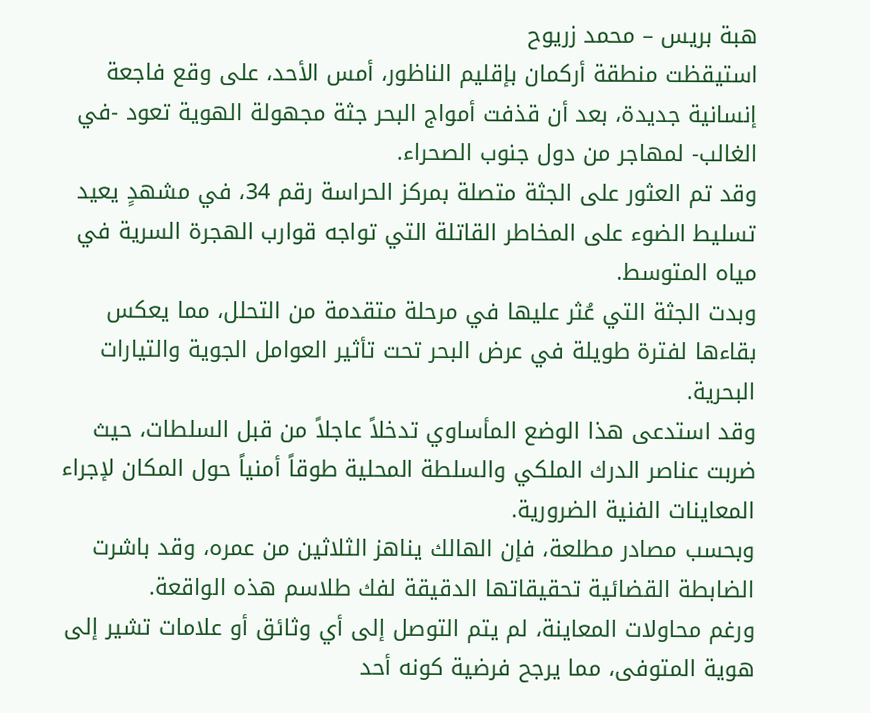هبة بريس – محمد زريوح
استيقظت منطقة أركمان بإقليم الناظور، أمس الأحد، على وقع فاجعة إنسانية جديدة، بعد أن قذفت أمواج البحر جثة مجهولة الهوية تعود -في الغالب- لمهاجر من دول جنوب الصحراء.
وقد تم العثور على الجثة متصلة بمركز الحراسة رقم 34، في مشهدٍ يعيد تسليط الضوء على المخاطر القاتلة التي تواجه قوارب الهجرة السرية في مياه المتوسط.
وبدت الجثة التي عُثر عليها في مرحلة متقدمة من التحلل، مما يعكس بقاءها لفترة طويلة في عرض البحر تحت تأثير العوامل الجوية والتيارات البحرية.
وقد استدعى هذا الوضع المأساوي تدخلاً عاجلاً من قبل السلطات، حيث ضربت عناصر الدرك الملكي والسلطة المحلية طوقاً أمنياً حول المكان لإجراء المعاينات الفنية الضرورية.
وبحسب مصادر مطلعة، فإن الهالك يناهز الثلاثين من عمره، وقد باشرت الضابطة القضائية تحقيقاتها الدقيقة لفك طلاسم هذه الواقعة.
ورغم محاولات المعاينة، لم يتم التوصل إلى أي وثائق أو علامات تشير إلى هوية المتوفى، مما يرجح فرضية كونه أحد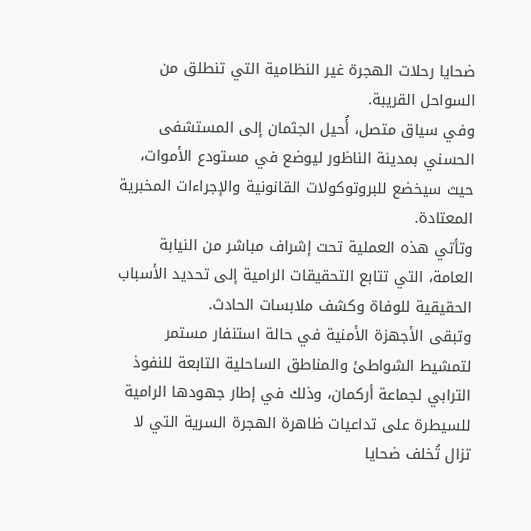ضحايا رحلات الهجرة غير النظامية التي تنطلق من السواحل القريبة.
وفي سياق متصل، أُحيل الجثمان إلى المستشفى الحسني بمدينة الناظور ليوضع في مستودع الأموات، حيث سيخضع للبروتوكولات القانونية والإجراءات المخبرية المعتادة.
وتأتي هذه العملية تحت إشراف مباشر من النيابة العامة، التي تتابع التحقيقات الرامية إلى تحديد الأسباب الحقيقية للوفاة وكشف ملابسات الحادث.
وتبقى الأجهزة الأمنية في حالة استنفار مستمر لتمشيط الشواطئ والمناطق الساحلية التابعة للنفوذ الترابي لجماعة أركمان، وذلك في إطار جهودها الرامية للسيطرة على تداعيات ظاهرة الهجرة السرية التي لا تزال تُخلف ضحايا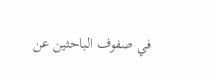في صفوف الباحثين عن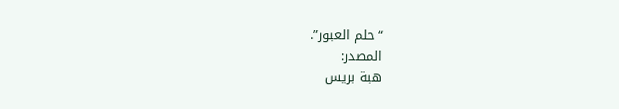“حلم العبور”.
المصدر:
هبة بريس